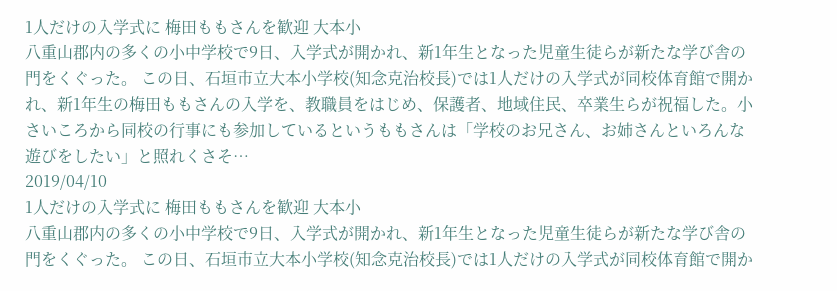1人だけの入学式に 梅田ももさんを歓迎 大本小
八重山郡内の多くの小中学校で9日、入学式が開かれ、新1年生となった児童生徒らが新たな学び舎の門をくぐった。 この日、石垣市立大本小学校(知念克治校長)では1人だけの入学式が同校体育館で開かれ、新1年生の梅田ももさんの入学を、教職員をはじめ、保護者、地域住民、卒業生らが祝福した。小さいころから同校の行事にも参加しているというももさんは「学校のお兄さん、お姉さんといろんな遊びをしたい」と照れくさそ…
2019/04/10
1人だけの入学式に 梅田ももさんを歓迎 大本小
八重山郡内の多くの小中学校で9日、入学式が開かれ、新1年生となった児童生徒らが新たな学び舎の門をくぐった。 この日、石垣市立大本小学校(知念克治校長)では1人だけの入学式が同校体育館で開か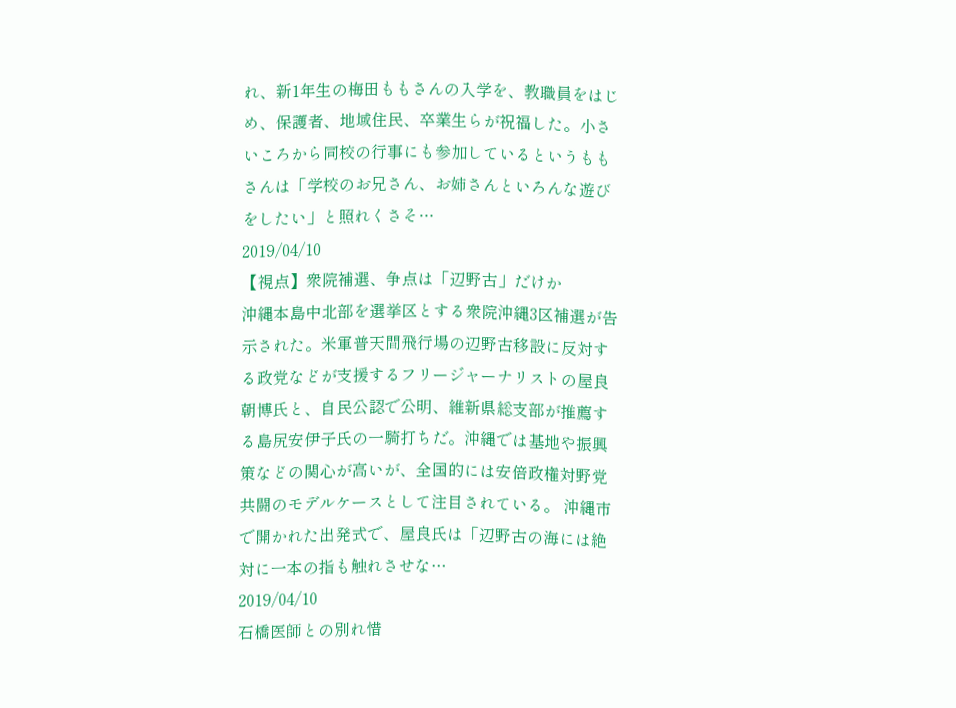れ、新1年生の梅田ももさんの入学を、教職員をはじめ、保護者、地域住民、卒業生らが祝福した。小さいころから同校の行事にも参加しているというももさんは「学校のお兄さん、お姉さんといろんな遊びをしたい」と照れくさそ…
2019/04/10
【視点】衆院補選、争点は「辺野古」だけか
沖縄本島中北部を選挙区とする衆院沖縄3区補選が告示された。米軍普天間飛行場の辺野古移設に反対する政党などが支援するフリージャーナリストの屋良朝博氏と、自民公認で公明、維新県総支部が推薦する島尻安伊子氏の一騎打ちだ。沖縄では基地や振興策などの関心が高いが、全国的には安倍政権対野党共闘のモデルケースとして注目されている。 沖縄市で開かれた出発式で、屋良氏は「辺野古の海には絶対に一本の指も触れさせな…
2019/04/10
石橋医師との別れ惜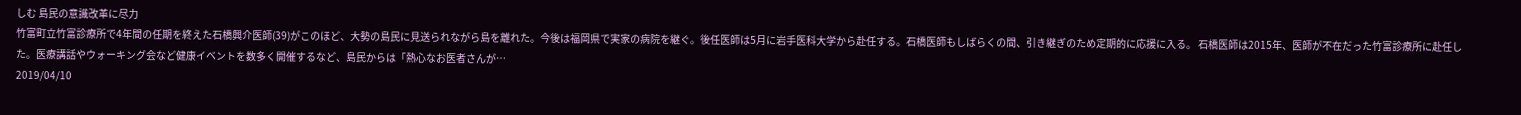しむ 島民の意識改革に尽力
竹富町立竹富診療所で4年間の任期を終えた石橋興介医師(39)がこのほど、大勢の島民に見送られながら島を離れた。今後は福岡県で実家の病院を継ぐ。後任医師は5月に岩手医科大学から赴任する。石橋医師もしばらくの間、引き継ぎのため定期的に応援に入る。 石橋医師は2015年、医師が不在だった竹富診療所に赴任した。医療講話やウォーキング会など健康イベントを数多く開催するなど、島民からは「熱心なお医者さんが…
2019/04/10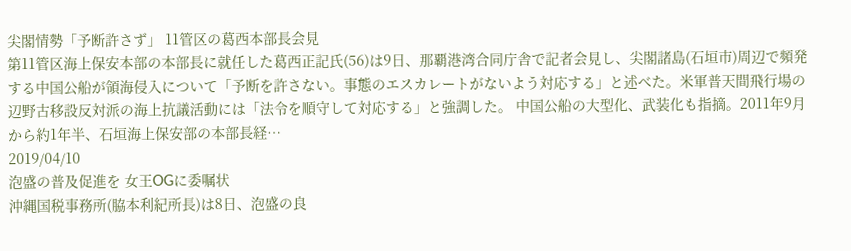尖閣情勢「予断許さず」 11管区の葛西本部長会見
第11管区海上保安本部の本部長に就任した葛西正記氏(56)は9日、那覇港湾合同庁舎で記者会見し、尖閣諸島(石垣市)周辺で頻発する中国公船が領海侵入について「予断を許さない。事態のエスカレートがないよう対応する」と述べた。米軍普天間飛行場の辺野古移設反対派の海上抗議活動には「法令を順守して対応する」と強調した。 中国公船の大型化、武装化も指摘。2011年9月から約1年半、石垣海上保安部の本部長経…
2019/04/10
泡盛の普及促進を 女王OGに委嘱状
沖縄国税事務所(脇本利紀所長)は8日、泡盛の良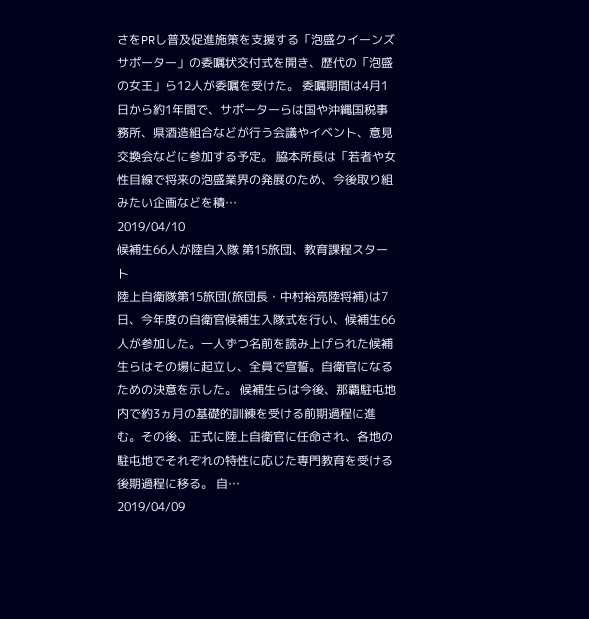さをPRし普及促進施策を支援する「泡盛クイーンズサポーター」の委嘱状交付式を開き、歴代の「泡盛の女王」ら12人が委嘱を受けた。 委嘱期間は4月1日から約1年間で、サポーターらは国や沖縄国税事務所、県酒造組合などが行う会議やイベント、意見交換会などに参加する予定。 脇本所長は「若者や女性目線で将来の泡盛業界の発展のため、今後取り組みたい企画などを積…
2019/04/10
候補生66人が陸自入隊 第15旅団、教育課程スタート
陸上自衛隊第15旅団(旅団長・中村裕亮陸将補)は7日、今年度の自衛官候補生入隊式を行い、候補生66人が参加した。一人ずつ名前を読み上げられた候補生らはその場に起立し、全員で宣誓。自衛官になるための決意を示した。 候補生らは今後、那覇駐屯地内で約3ヵ月の基礎的訓練を受ける前期過程に進む。その後、正式に陸上自衛官に任命され、各地の駐屯地でそれぞれの特性に応じた専門教育を受ける後期過程に移る。 自…
2019/04/09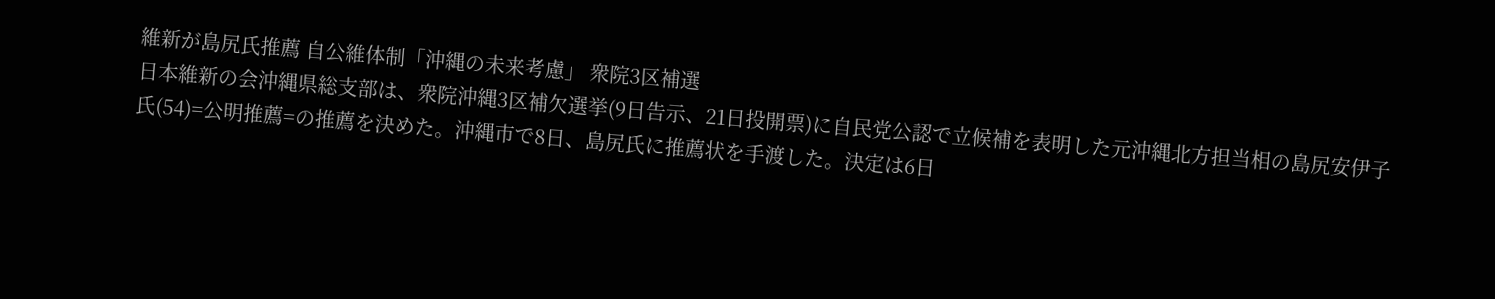維新が島尻氏推薦 自公維体制「沖縄の未来考慮」 衆院3区補選
日本維新の会沖縄県総支部は、衆院沖縄3区補欠選挙(9日告示、21日投開票)に自民党公認で立候補を表明した元沖縄北方担当相の島尻安伊子氏(54)=公明推薦=の推薦を決めた。沖縄市で8日、島尻氏に推薦状を手渡した。決定は6日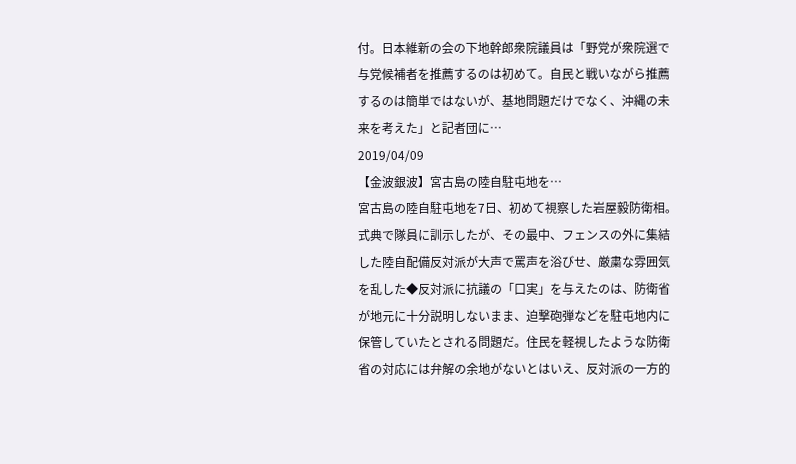付。日本維新の会の下地幹郎衆院議員は「野党が衆院選で与党候補者を推薦するのは初めて。自民と戦いながら推薦するのは簡単ではないが、基地問題だけでなく、沖縄の未来を考えた」と記者団に…
2019/04/09
【金波銀波】宮古島の陸自駐屯地を…
宮古島の陸自駐屯地を7日、初めて視察した岩屋毅防衛相。式典で隊員に訓示したが、その最中、フェンスの外に集結した陸自配備反対派が大声で罵声を浴びせ、厳粛な雰囲気を乱した◆反対派に抗議の「口実」を与えたのは、防衛省が地元に十分説明しないまま、迫撃砲弾などを駐屯地内に保管していたとされる問題だ。住民を軽視したような防衛省の対応には弁解の余地がないとはいえ、反対派の一方的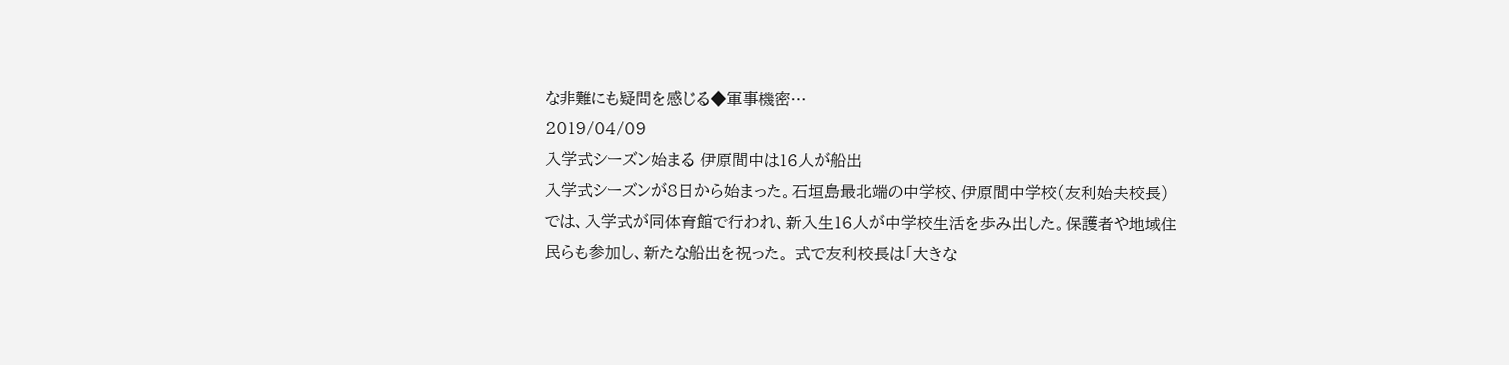な非難にも疑問を感じる◆軍事機密…
2019/04/09
入学式シーズン始まる 伊原間中は16人が船出
入学式シーズンが8日から始まった。石垣島最北端の中学校、伊原間中学校(友利始夫校長)では、入学式が同体育館で行われ、新入生16人が中学校生活を歩み出した。保護者や地域住民らも参加し、新たな船出を祝った。 式で友利校長は「大きな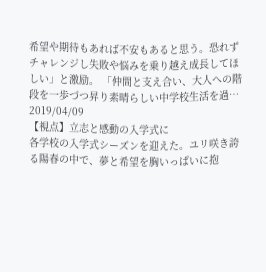希望や期待もあれば不安もあると思う。恐れずチャレンジし失敗や悩みを乗り越え成長してほしい」と激励。 「仲間と支え合い、大人への階段を一歩づつ昇り素晴らしい中学校生活を過…
2019/04/09
【視点】立志と感動の入学式に
各学校の入学式シーズンを迎えた。ユリ咲き誇る陽春の中で、夢と希望を胸いっぱいに抱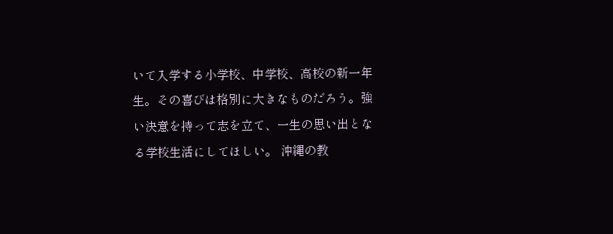いて入学する小学校、中学校、高校の新一年生。その喜びは格別に大きなものだろう。強い決意を持って志を立て、一生の思い出となる学校生活にしてほしい。 沖縄の教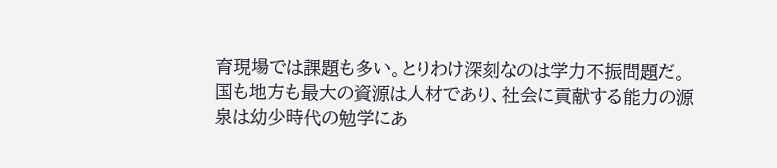育現場では課題も多い。とりわけ深刻なのは学力不振問題だ。国も地方も最大の資源は人材であり、社会に貢献する能力の源泉は幼少時代の勉学にあ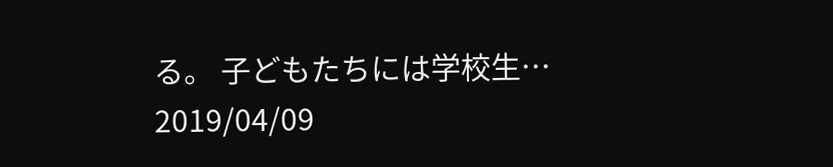る。 子どもたちには学校生…
2019/04/09